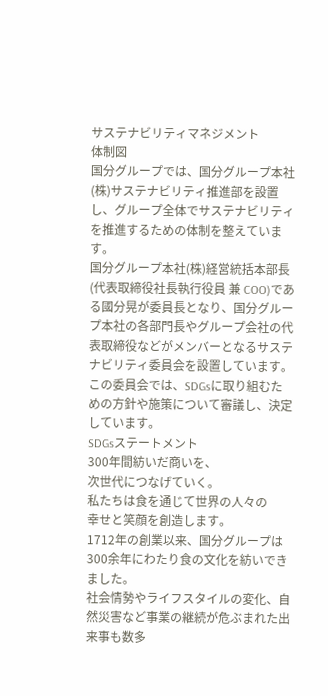サステナビリティマネジメント
体制図
国分グループでは、国分グループ本社(株)サステナビリティ推進部を設置し、グループ全体でサステナビリティを推進するための体制を整えています。
国分グループ本社(株)経営統括本部長(代表取締役社長執行役員 兼 COO)である國分晃が委員長となり、国分グループ本社の各部門長やグループ会社の代表取締役などがメンバーとなるサステナビリティ委員会を設置しています。この委員会では、SDGsに取り組むための方針や施策について審議し、決定しています。
SDGsステートメント
300年間紡いだ商いを、
次世代につなげていく。
私たちは食を通じて世界の人々の
幸せと笑顔を創造します。
1712年の創業以来、国分グループは300余年にわたり食の文化を紡いできました。
社会情勢やライフスタイルの変化、自然災害など事業の継続が危ぶまれた出来事も数多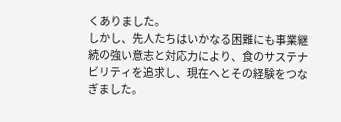くありました。
しかし、先人たちはいかなる困難にも事業継続の強い意志と対応力により、食のサステナビリティを追求し、現在へとその経験をつなぎました。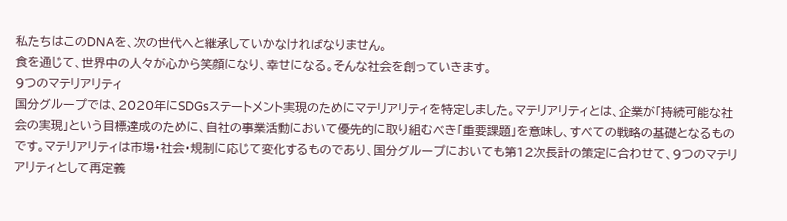私たちはこのDNAを、次の世代へと継承していかなければなりません。
食を通じて、世界中の人々が心から笑顔になり、幸せになる。そんな社会を創っていきます。
9つのマテリアリティ
国分グループでは、2020年にSDGsステートメント実現のためにマテリアリティを特定しました。マテリアリティとは、企業が「持続可能な社会の実現」という目標達成のために、自社の事業活動において優先的に取り組むべき「重要課題」を意味し、すべての戦略の基礎となるものです。マテリアリティは市場・社会・規制に応じて変化するものであり、国分グループにおいても第12次長計の策定に合わせて、9つのマテリアリティとして再定義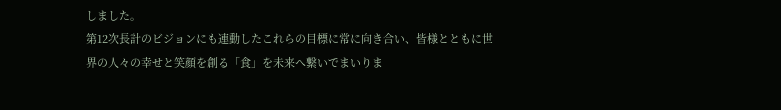しました。
第12次長計のビジョンにも連動したこれらの目標に常に向き合い、皆様とともに世界の人々の幸せと笑顔を創る「食」を未来へ繋いでまいりま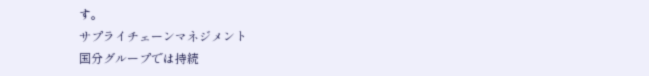す。
サプライチェーンマネジメント
国分グループでは持続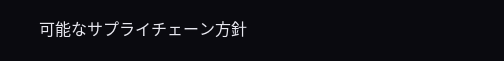可能なサプライチェーン方針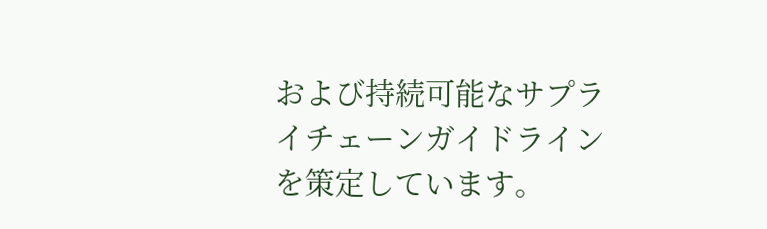および持続可能なサプライチェーンガイドラインを策定しています。